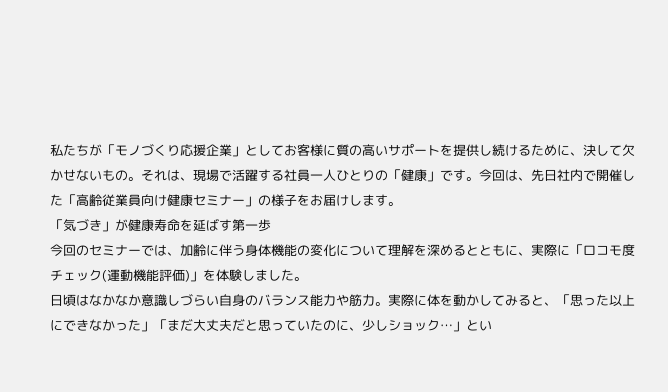私たちが「モノづくり応援企業」としてお客様に質の高いサポートを提供し続けるために、決して欠かせないもの。それは、現場で活躍する社員一人ひとりの「健康」です。今回は、先日社内で開催した「高齢従業員向け健康セミナー」の様子をお届けします。
「気づき」が健康寿命を延ばす第一歩
今回のセミナーでは、加齢に伴う身体機能の変化について理解を深めるとともに、実際に「ロコモ度チェック(運動機能評価)」を体験しました。
日頃はなかなか意識しづらい自身のバランス能力や筋力。実際に体を動かしてみると、「思った以上にできなかった」「まだ大丈夫だと思っていたのに、少しショック…」とい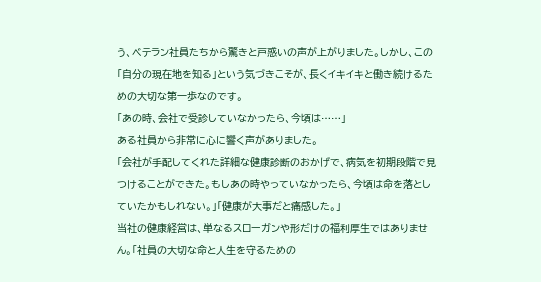う、ベテラン社員たちから驚きと戸惑いの声が上がりました。しかし、この「自分の現在地を知る」という気づきこそが、長くイキイキと働き続けるための大切な第一歩なのです。
「あの時、会社で受診していなかったら、今頃は……」
ある社員から非常に心に響く声がありました。
「会社が手配してくれた詳細な健康診断のおかげで、病気を初期段階で見つけることができた。もしあの時やっていなかったら、今頃は命を落としていたかもしれない。」「健康が大事だと痛感した。」
当社の健康経営は、単なるスローガンや形だけの福利厚生ではありません。「社員の大切な命と人生を守るための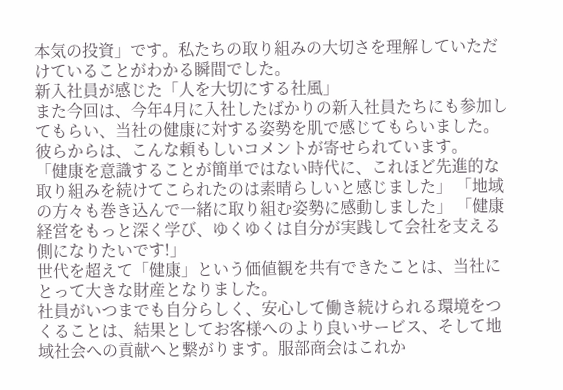本気の投資」です。私たちの取り組みの大切さを理解していただけていることがわかる瞬間でした。
新入社員が感じた「人を大切にする社風」
また今回は、今年4月に入社したばかりの新入社員たちにも参加してもらい、当社の健康に対する姿勢を肌で感じてもらいました。彼らからは、こんな頼もしいコメントが寄せられています。
「健康を意識することが簡単ではない時代に、これほど先進的な取り組みを続けてこられたのは素晴らしいと感じました」 「地域の方々も巻き込んで一緒に取り組む姿勢に感動しました」 「健康経営をもっと深く学び、ゆくゆくは自分が実践して会社を支える側になりたいです!」
世代を超えて「健康」という価値観を共有できたことは、当社にとって大きな財産となりました。
社員がいつまでも自分らしく、安心して働き続けられる環境をつくることは、結果としてお客様へのより良いサービス、そして地域社会への貢献へと繋がります。服部商会はこれか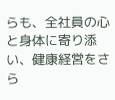らも、全社員の心と身体に寄り添い、健康経営をさら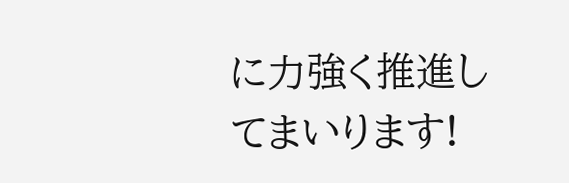に力強く推進してまいります!